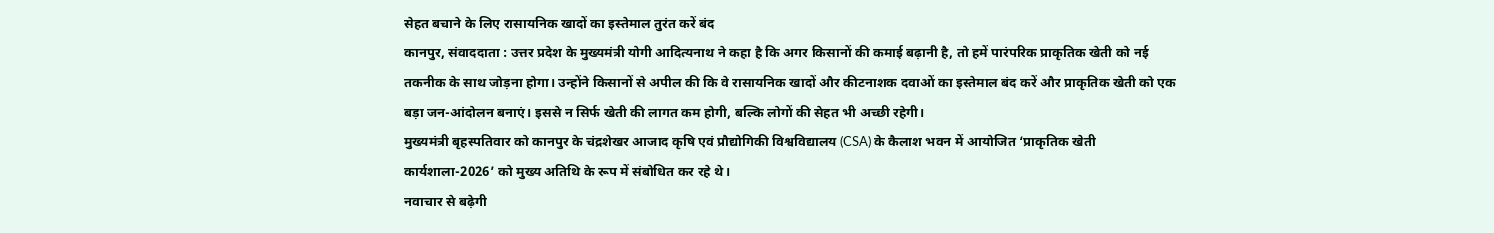सेहत बचाने के लिए रासायनिक खादों का इस्तेमाल तुरंत करें बंद
कानपुर, संवाददाता : उत्तर प्रदेश के मुख्यमंत्री योगी आदित्यनाथ ने कहा है कि अगर किसानों की कमाई बढ़ानी है, तो हमें पारंपरिक प्राकृतिक खेती को नई तकनीक के साथ जोड़ना होगा। उन्होंने किसानों से अपील की कि वे रासायनिक खादों और कीटनाशक दवाओं का इस्तेमाल बंद करें और प्राकृतिक खेती को एक बड़ा जन-आंदोलन बनाएं। इससे न सिर्फ खेती की लागत कम होगी, बल्कि लोगों की सेहत भी अच्छी रहेगी।
मुख्यमंत्री बृहस्पतिवार को कानपुर के चंद्रशेखर आजाद कृषि एवं प्रौद्योगिकी विश्वविद्यालय (CSA) के कैलाश भवन में आयोजित ‘प्राकृतिक खेती कार्यशाला-2026’ को मुख्य अतिथि के रूप में संबोधित कर रहे थे।
नवाचार से बढ़ेगी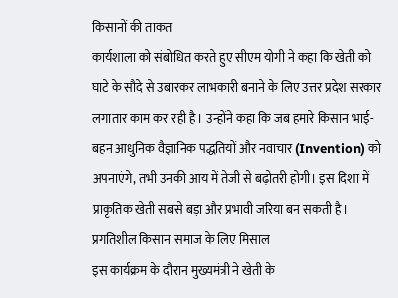किसानों की ताकत
कार्यशाला को संबोधित करते हुए सीएम योगी ने कहा कि खेती को घाटे के सौदे से उबारकर लाभकारी बनाने के लिए उत्तर प्रदेश सरकार लगातार काम कर रही है। उन्होंने कहा कि जब हमारे किसान भाई-बहन आधुनिक वैज्ञानिक पद्धतियों और नवाचार (Invention) को अपनाएंगे, तभी उनकी आय में तेजी से बढ़ोतरी होगी। इस दिशा में प्राकृतिक खेती सबसे बड़ा और प्रभावी जरिया बन सकती है।
प्रगतिशील किसान समाज के लिए मिसाल
इस कार्यक्रम के दौरान मुख्यमंत्री ने खेती के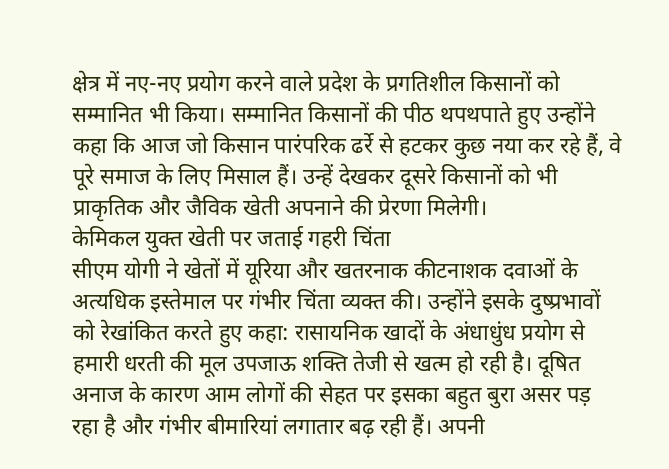क्षेत्र में नए-नए प्रयोग करने वाले प्रदेश के प्रगतिशील किसानों को सम्मानित भी किया। सम्मानित किसानों की पीठ थपथपाते हुए उन्होंने कहा कि आज जो किसान पारंपरिक ढर्रे से हटकर कुछ नया कर रहे हैं, वे पूरे समाज के लिए मिसाल हैं। उन्हें देखकर दूसरे किसानों को भी प्राकृतिक और जैविक खेती अपनाने की प्रेरणा मिलेगी।
केमिकल युक्त खेती पर जताई गहरी चिंता
सीएम योगी ने खेतों में यूरिया और खतरनाक कीटनाशक दवाओं के अत्यधिक इस्तेमाल पर गंभीर चिंता व्यक्त की। उन्होंने इसके दुष्प्रभावों को रेखांकित करते हुए कहा: रासायनिक खादों के अंधाधुंध प्रयोग से हमारी धरती की मूल उपजाऊ शक्ति तेजी से खत्म हो रही है। दूषित अनाज के कारण आम लोगों की सेहत पर इसका बहुत बुरा असर पड़ रहा है और गंभीर बीमारियां लगातार बढ़ रही हैं। अपनी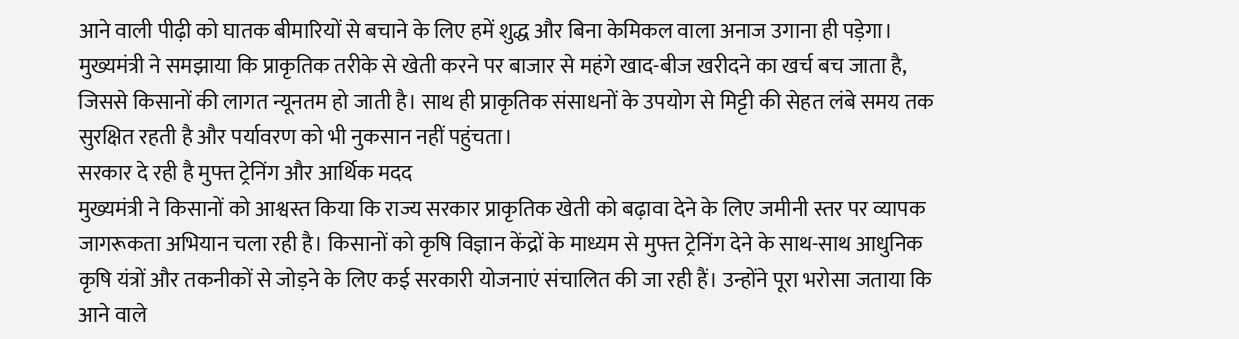आने वाली पीढ़ी को घातक बीमारियों से बचाने के लिए हमें शुद्ध और बिना केमिकल वाला अनाज उगाना ही पड़ेगा।
मुख्यमंत्री ने समझाया कि प्राकृतिक तरीके से खेती करने पर बाजार से महंगे खाद-बीज खरीदने का खर्च बच जाता है, जिससे किसानों की लागत न्यूनतम हो जाती है। साथ ही प्राकृतिक संसाधनों के उपयोग से मिट्टी की सेहत लंबे समय तक सुरक्षित रहती है और पर्यावरण को भी नुकसान नहीं पहुंचता।
सरकार दे रही है मुफ्त ट्रेनिंग और आर्थिक मदद
मुख्यमंत्री ने किसानों को आश्वस्त किया कि राज्य सरकार प्राकृतिक खेती को बढ़ावा देने के लिए जमीनी स्तर पर व्यापक जागरूकता अभियान चला रही है। किसानों को कृषि विज्ञान केंद्रों के माध्यम से मुफ्त ट्रेनिंग देने के साथ-साथ आधुनिक कृषि यंत्रों और तकनीकों से जोड़ने के लिए कई सरकारी योजनाएं संचालित की जा रही हैं। उन्होंने पूरा भरोसा जताया कि आने वाले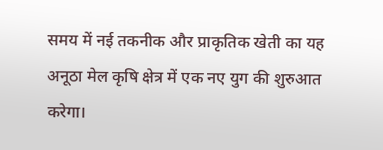समय में नई तकनीक और प्राकृतिक खेती का यह अनूठा मेल कृषि क्षेत्र में एक नए युग की शुरुआत करेगा।